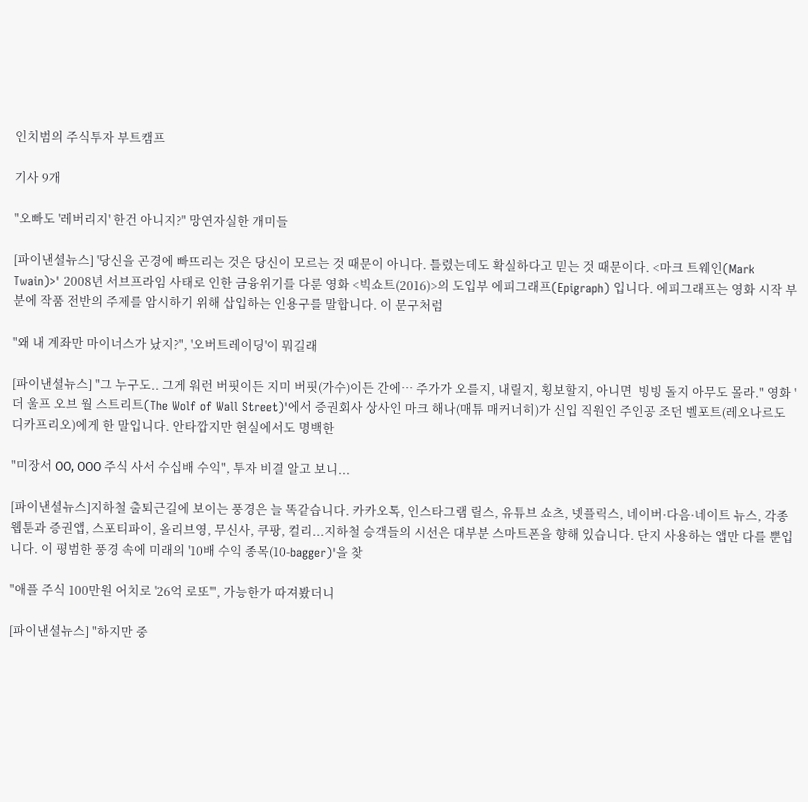인치범의 주식투자 부트캠프

기사 9개

"오빠도 '레버리지' 한건 아니지?" 망연자실한 개미들

[파이낸셜뉴스] '당신을 곤경에 빠뜨리는 것은 당신이 모르는 것 때문이 아니다. 틀렸는데도 확실하다고 믿는 것 때문이다. <마크 트웨인(Mark Twain)>' 2008년 서브프라임 사태로 인한 금융위기를 다룬 영화 <빅쇼트(2016)>의 도입부 에피그래프(Epigraph) 입니다. 에피그래프는 영화 시작 부분에 작품 전반의 주제를 암시하기 위해 삽입하는 인용구를 말합니다. 이 문구처럼

"왜 내 계좌만 마이너스가 났지?", '오버트레이딩'이 뭐길래

[파이낸셜뉴스] "그 누구도.. 그게 워런 버핏이든 지미 버핏(가수)이든 간에… 주가가 오를지, 내릴지, 횡보할지, 아니면  빙빙 돌지 아무도 몰라." 영화 '더 울프 오브 월 스트리트(The Wolf of Wall Street)'에서 증권회사 상사인 마크 해나(매튜 매커너히)가 신입 직원인 주인공 조던 벨포트(레오나르도 디카프리오)에게 한 말입니다. 안타깝지만 현실에서도 명백한

"미장서 ΟΟ, ΟΟΟ 주식 사서 수십배 수익", 투자 비결 알고 보니...

[파이낸셜뉴스]지하철 출퇴근길에 보이는 풍경은 늘 똑같습니다. 카카오톡, 인스타그램 릴스, 유튜브 쇼츠, 넷플릭스, 네이버·다음·네이트 뉴스, 각종 웹툰과 증권앱, 스포티파이, 올리브영, 무신사, 쿠팡, 컬리...지하철 승객들의 시선은 대부분 스마트폰을 향해 있습니다. 단지 사용하는 앱만 다를 뿐입니다. 이 평범한 풍경 속에 미래의 '10배 수익 종목(10-bagger)'을 찾

"애플 주식 100만원 어치로 '26억 로또'", 가능한가 따져봤더니

[파이낸셜뉴스] "하지만 중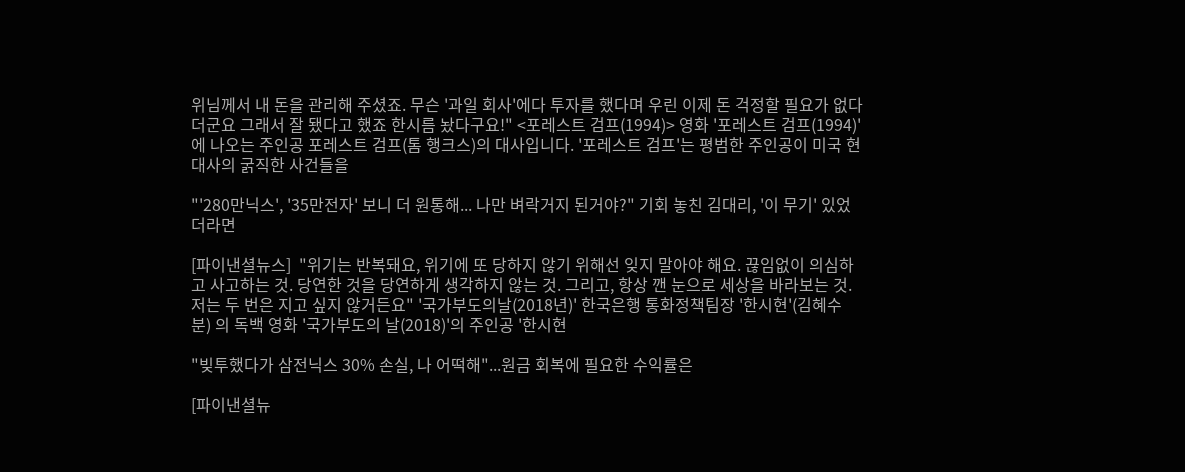위님께서 내 돈을 관리해 주셨죠. 무슨 '과일 회사'에다 투자를 했다며 우린 이제 돈 걱정할 필요가 없다더군요 그래서 잘 됐다고 했죠 한시름 놨다구요!" <포레스트 검프(1994)> 영화 '포레스트 검프(1994)'에 나오는 주인공 포레스트 검프(톰 행크스)의 대사입니다. '포레스트 검프'는 평범한 주인공이 미국 현대사의 굵직한 사건들을

"'280만닉스', '35만전자' 보니 더 원통해... 나만 벼락거지 된거야?" 기회 놓친 김대리, '이 무기' 있었더라면

[파이낸셜뉴스]  "위기는 반복돼요, 위기에 또 당하지 않기 위해선 잊지 말아야 해요. 끊임없이 의심하고 사고하는 것. 당연한 것을 당연하게 생각하지 않는 것. 그리고, 항상 깬 눈으로 세상을 바라보는 것. 저는 두 번은 지고 싶지 않거든요" '국가부도의날(2018년)' 한국은행 통화정책팀장 '한시현'(김혜수 분) 의 독백 영화 '국가부도의 날(2018)'의 주인공 '한시현

"빚투했다가 삼전닉스 30% 손실, 나 어떡해"...원금 회복에 필요한 수익률은

[파이낸셜뉴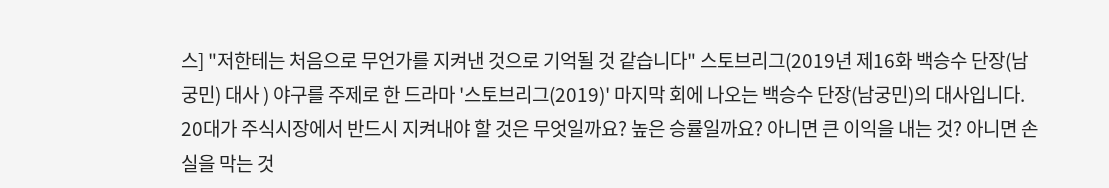스] "저한테는 처음으로 무언가를 지켜낸 것으로 기억될 것 같습니다" 스토브리그(2019년 제16화 백승수 단장(남궁민) 대사 ) 야구를 주제로 한 드라마 '스토브리그(2019)' 마지막 회에 나오는 백승수 단장(남궁민)의 대사입니다. 20대가 주식시장에서 반드시 지켜내야 할 것은 무엇일까요? 높은 승률일까요? 아니면 큰 이익을 내는 것? 아니면 손실을 막는 것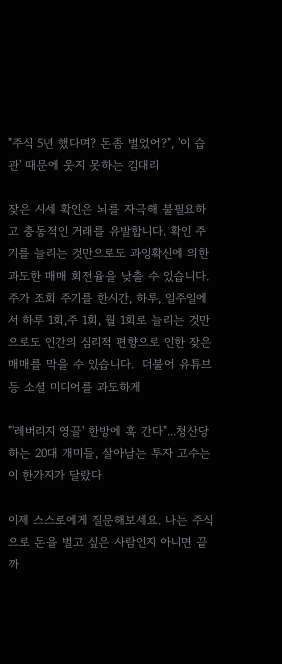"주식 5년 했다며? 돈좀 벌었어?", '이 습관' 때문에 웃지 못하는 김대리

잦은 시세 확인은 뇌를 자극해 불필요하고 충동적인 거래를 유발합니다. 확인 주기를 늘리는 것만으로도 과잉확신에 의한 과도한 매매 회전율을 낮출 수 있습니다.  주가 조회 주기를 한시간, 하루, 일주일에서 하루 1회,주 1회, 월 1회로 늘리는 것만으로도 인간의 심리적 편향으로 인한 잦은 매매를 막을 수 있습니다.  더불어 유튜브 등 소셜 미디어를 과도하게

"'레버리지 영끌' 한방에 훅 간다"...청산당하는 20대 개미들, 살아남는 투자 고수는 이 한가지가 달랐다

이제 스스로에게 질문해보세요. 나는 주식으로 돈을 벌고 싶은 사람인지 아니면 끝까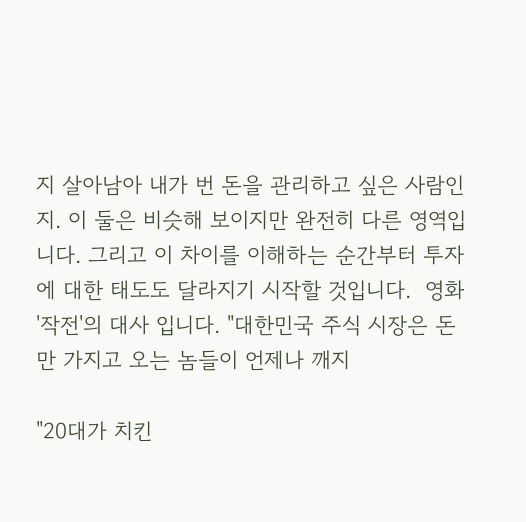지 살아남아 내가 번 돈을 관리하고 싶은 사람인지. 이 둘은 비슷해 보이지만 완전히 다른 영역입니다. 그리고 이 차이를 이해하는 순간부터 투자에 대한 태도도 달라지기 시작할 것입니다.  영화 '작전'의 대사 입니다. "대한민국 주식 시장은 돈만 가지고 오는 놈들이 언제나 깨지

"20대가 치킨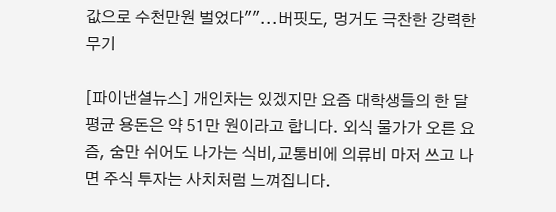값으로 수천만원 벌었다""...버핏도, 멍거도 극찬한 강력한 무기

[파이낸셜뉴스] 개인차는 있겠지만 요즘 대학생들의 한 달 평균 용돈은 약 51만 원이라고 합니다. 외식 물가가 오른 요즘, 숨만 쉬어도 나가는 식비,교통비에 의류비 마저 쓰고 나면 주식 투자는 사치처럼 느껴집니다.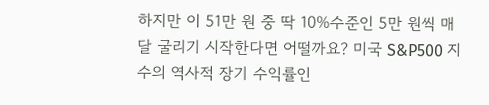하지만 이 51만 원 중 딱 10%수준인 5만 원씩 매달 굴리기 시작한다면 어떨까요? 미국 S&P500 지수의 역사적 장기 수익률인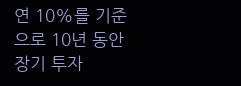연 10%를 기준으로 10년 동안 장기 투자